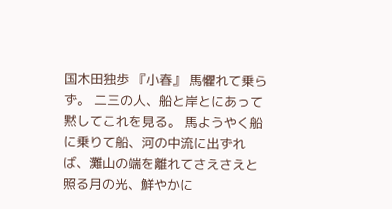国木田独歩 『小春』 馬懼れて乗らず。 二三の人、船と岸とにあって黙してこれを見る。 馬ようやく船に乗りて船、河の中流に出ずれば、灘山の端を離れてさえさえと照る月の光、鮮やかに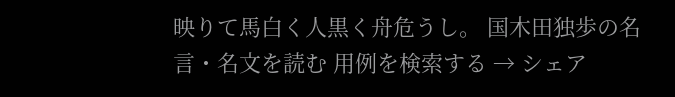映りて馬白く人黒く舟危うし。 国木田独歩の名言・名文を読む 用例を検索する → シェア